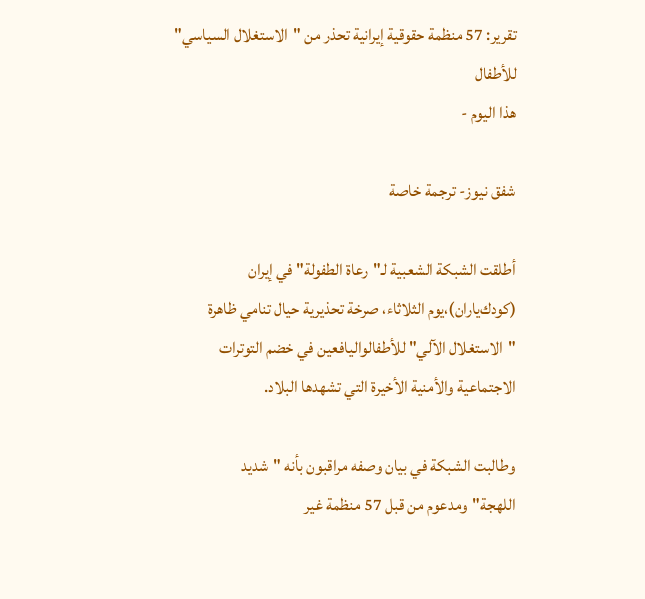تقرير: 57 منظمة حقوقية إيرانية تحذر من "الاستغلال السياسي" للأطفال
هذا اليوم -

شفق نيوز- ترجمة خاصة

أطلقت الشبكة الشعبية لـ"رعاة الطفولة" في إيران (كودك‌یاران)،يوم الثلاثاء، صرخة تحذيرية حيال تنامي ظاهرة "الاستغلال الآلي" للأطفالواليافعين في خضم التوترات الاجتماعية والأمنية الأخيرة التي تشهدها البلاد.

وطالبت الشبكة في بيان وصفه مراقبون بأنه "شديد اللهجة"ومدعوم من قبل 57 منظمة غير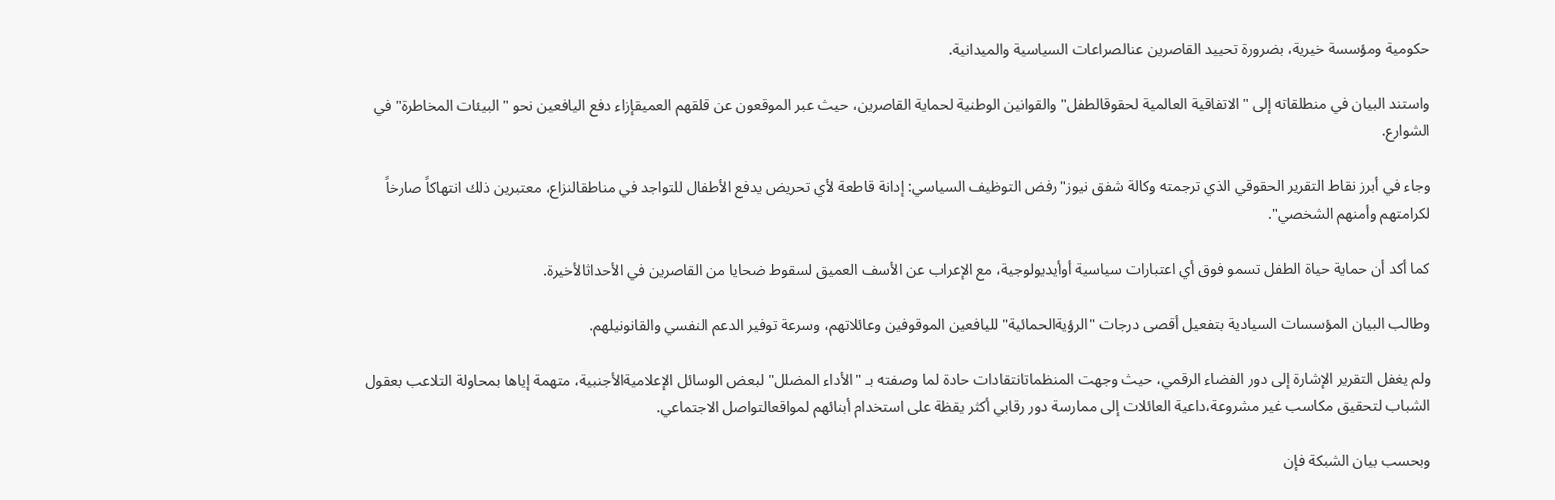حكومية ومؤسسة خيرية، بضرورة تحييد القاصرين عنالصراعات السياسية والميدانية.

واستند البيان في منطلقاته إلى "الاتفاقية العالمية لحقوقالطفل" والقوانين الوطنية لحماية القاصرين، حيث عبر الموقعون عن قلقهم العميقإزاء دفع اليافعين نحو "البيئات المخاطرة" في الشوارع.

وجاء في أبرز نقاط التقرير الحقوقي الذي ترجمته وكالة شفق نيوز"رفض التوظيف السياسي: إدانة قاطعة لأي تحريض يدفع الأطفال للتواجد في مناطقالنزاع، معتبرين ذلك انتهاكاً صارخاً لكرامتهم وأمنهم الشخصي".

كما أكد أن حماية حياة الطفل تسمو فوق أي اعتبارات سياسية أوأيديولوجية، مع الإعراب عن الأسف العميق لسقوط ضحايا من القاصرين في الأحداثالأخيرة.

وطالب البيان المؤسسات السيادية بتفعيل أقصى درجات "الرؤيةالحمائية" لليافعين الموقوفين وعائلاتهم، وسرعة توفير الدعم النفسي والقانونيلهم.

ولم يغفل التقرير الإشارة إلى دور الفضاء الرقمي، حيث وجهت المنظماتانتقادات حادة لما وصفته بـ "الأداء المضلل" لبعض الوسائل الإعلاميةالأجنبية، متهمة إياها بمحاولة التلاعب بعقول الشباب لتحقيق مكاسب غير مشروعة،داعية العائلات إلى ممارسة دور رقابي أكثر يقظة على استخدام أبنائهم لمواقعالتواصل الاجتماعي.

وبحسب بيان الشبكة فإن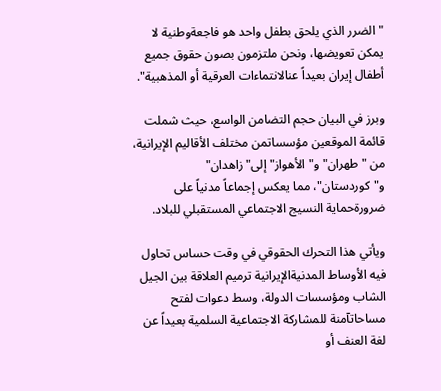"الضرر الذي يلحق بطفل واحد هو فاجعةوطنية لا يمكن تعويضها، ونحن ملتزمون بصون حقوق جميع أطفال إيران بعيداً عنالانتماءات العرقية أو المذهبية".

وبرز في البيان حجم التضامن الواسع، حيث شملت قائمة الموقعين مؤسساتمن مختلف الأقاليم الإيرانية، من "طهران" و"الأهواز" إلى"زاهدان" و"كوردستان"، مما يعكس إجماعاً مدنياً على ضرورةحماية النسيج الاجتماعي المستقبلي للبلاد.

ويأتي هذا التحرك الحقوقي في وقت حساس تحاول فيه الأوساط المدنيةالإيرانية ترميم العلاقة بين الجيل الشاب ومؤسسات الدولة، وسط دعوات لفتح مساحاتآمنة للمشاركة الاجتماعية السلمية بعيداً عن لغة العنف أو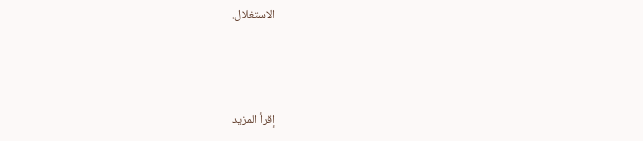الاستغلال.



إقرأ المزيد